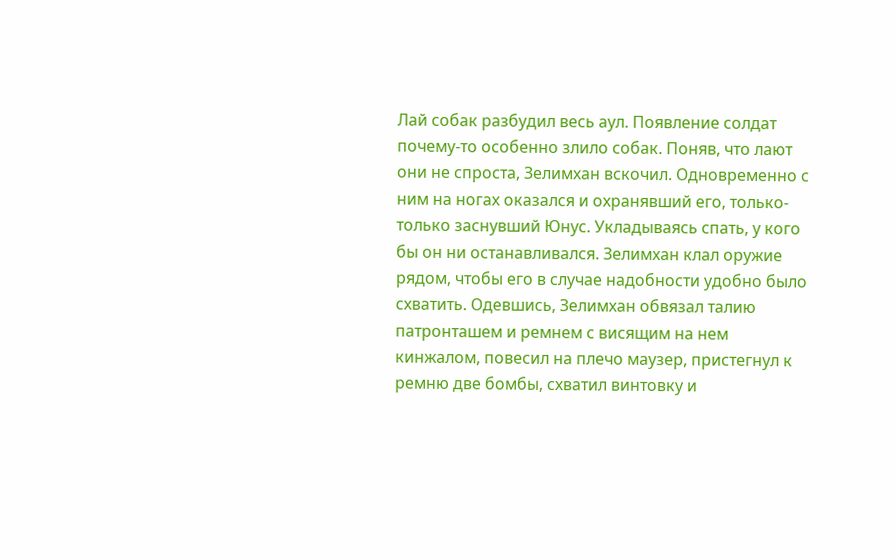Лай собак разбудил весь аул. Появление солдат почему-то особенно злило собак. Поняв, что лают они не спроста, Зелимхан вскочил. Одновременно с ним на ногах оказался и охранявший его, только-только заснувший Юнус. Укладываясь спать, у кого бы он ни останавливался. Зелимхан клал оружие рядом, чтобы его в случае надобности удобно было схватить. Одевшись, Зелимхан обвязал талию патронташем и ремнем с висящим на нем кинжалом, повесил на плечо маузер, пристегнул к ремню две бомбы, схватил винтовку и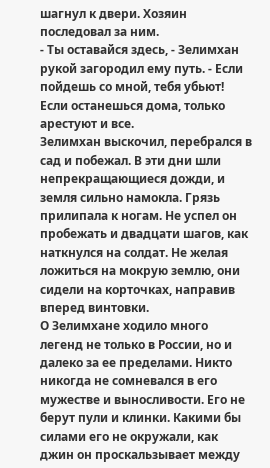шагнул к двери. Хозяин последовал за ним.
- Ты оставайся здесь, - Зелимхан рукой загородил ему путь. - Если пойдешь со мной, тебя убьют! Если останешься дома, только арестуют и все.
Зелимхан выскочил, перебрался в сад и побежал. В эти дни шли непрекращающиеся дожди, и земля сильно намокла. Грязь прилипала к ногам. Не успел он пробежать и двадцати шагов, как наткнулся на солдат. Не желая ложиться на мокрую землю, они сидели на корточках, направив вперед винтовки.
О Зелимхане ходило много легенд не только в России, но и далеко за ее пределами. Никто никогда не сомневался в его мужестве и выносливости. Его не берут пули и клинки. Какими бы силами его не окружали, как джин он проскальзывает между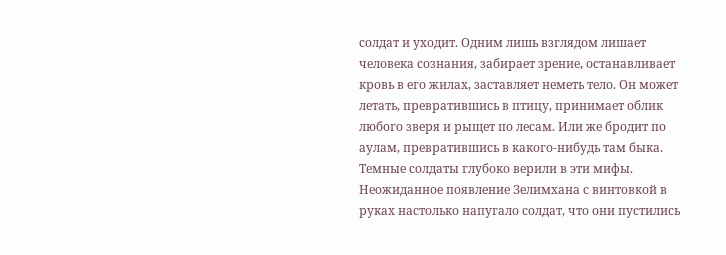солдат и уходит. Одним лишь взглядом лишает человека сознания, забирает зрение, останавливает кровь в его жилах, заставляет неметь тело. Он может летать, превратившись в птицу, принимает облик любого зверя и рыщет по лесам. Или же бродит по аулам, превратившись в какого-нибудь там быка. Темные солдаты глубоко верили в эти мифы. Неожиданное появление Зелимхана с винтовкой в руках настолько напугало солдат, что они пустились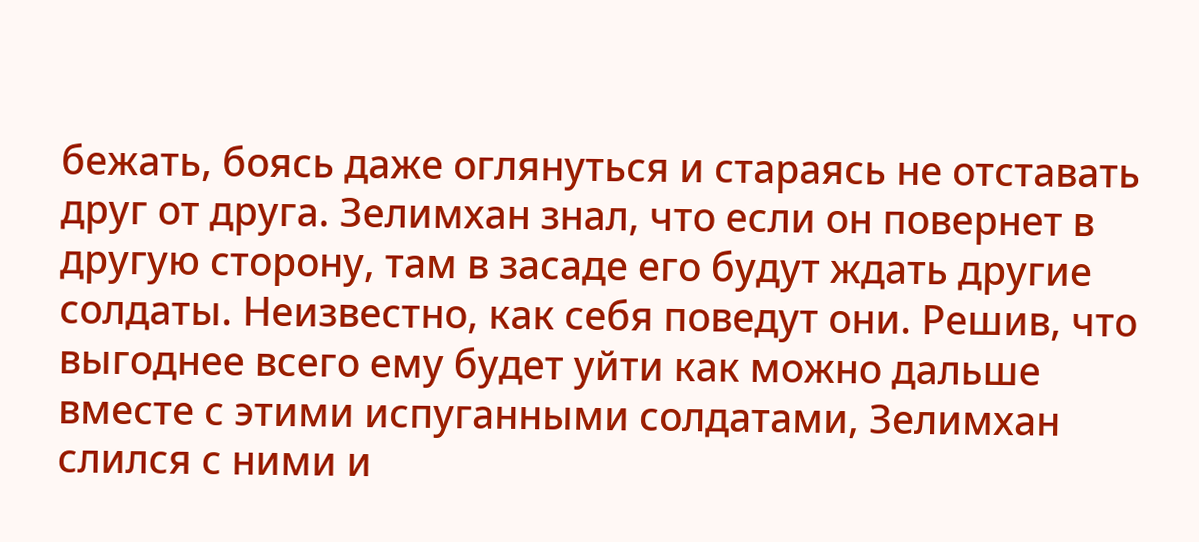бежать, боясь даже оглянуться и стараясь не отставать друг от друга. Зелимхан знал, что если он повернет в другую сторону, там в засаде его будут ждать другие солдаты. Неизвестно, как себя поведут они. Решив, что выгоднее всего ему будет уйти как можно дальше вместе с этими испуганными солдатами, Зелимхан слился с ними и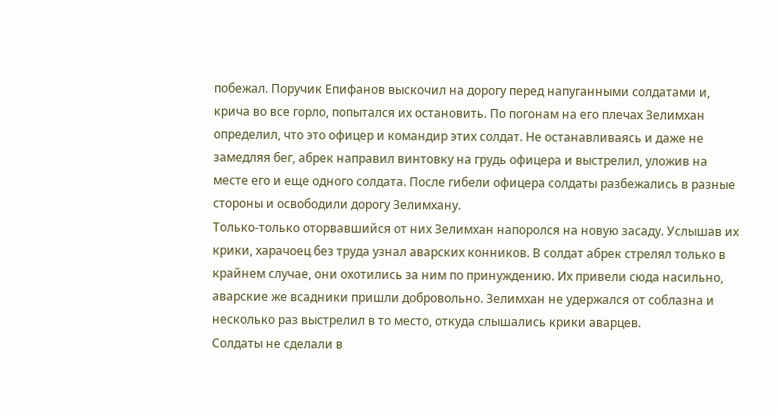побежал. Поручик Епифанов выскочил на дорогу перед напуганными солдатами и, крича во все горло, попытался их остановить. По погонам на его плечах Зелимхан определил, что это офицер и командир этих солдат. Не останавливаясь и даже не замедляя бег, абрек направил винтовку на грудь офицера и выстрелил, уложив на месте его и еще одного солдата. После гибели офицера солдаты разбежались в разные стороны и освободили дорогу Зелимхану.
Только-только оторвавшийся от них Зелимхан напоролся на новую засаду. Услышав их крики, харачоец без труда узнал аварских конников. В солдат абрек стрелял только в крайнем случае, они охотились за ним по принуждению. Их привели сюда насильно, аварские же всадники пришли добровольно. Зелимхан не удержался от соблазна и несколько раз выстрелил в то место, откуда слышались крики аварцев.
Солдаты не сделали в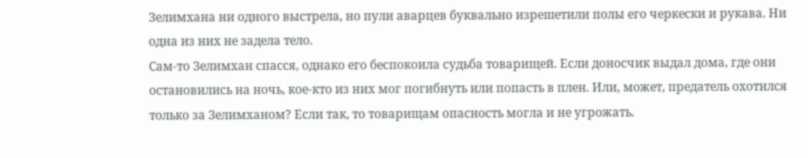Зелимхана ни одного выстрела, но пули аварцев буквально изрешетили полы его черкески и рукава. Ни одна из них не задела тело.
Сам-то Зелимхан спасся, однако его беспокоила судьба товарищей. Если доносчик выдал дома, где они остановились на ночь, кое-кто из них мог погибнуть или попасть в плен. Или, может, предатель охотился только за Зелимханом? Если так, то товарищам опасность могла и не угрожать.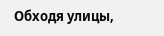Обходя улицы,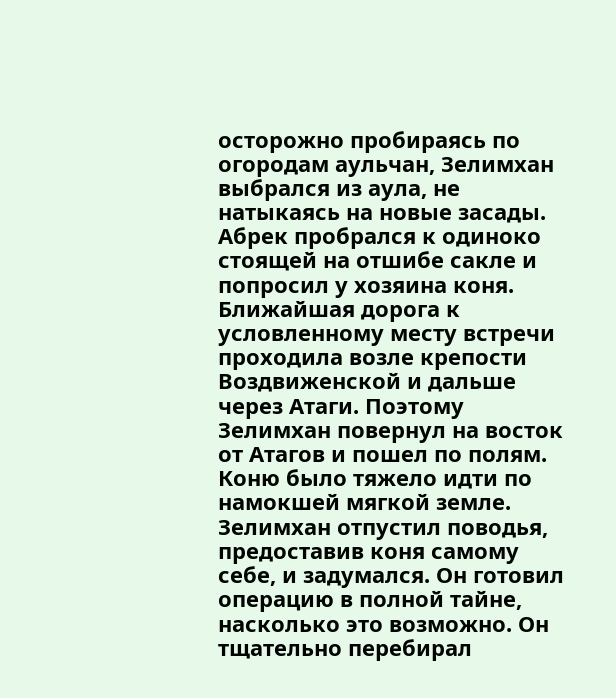осторожно пробираясь по огородам аульчан, Зелимхан выбрался из аула, не натыкаясь на новые засады.
Абрек пробрался к одиноко стоящей на отшибе сакле и попросил у хозяина коня.
Ближайшая дорога к условленному месту встречи проходила возле крепости Воздвиженской и дальше через Атаги. Поэтому Зелимхан повернул на восток от Атагов и пошел по полям. Коню было тяжело идти по намокшей мягкой земле. Зелимхан отпустил поводья, предоставив коня самому себе, и задумался. Он готовил операцию в полной тайне, насколько это возможно. Он тщательно перебирал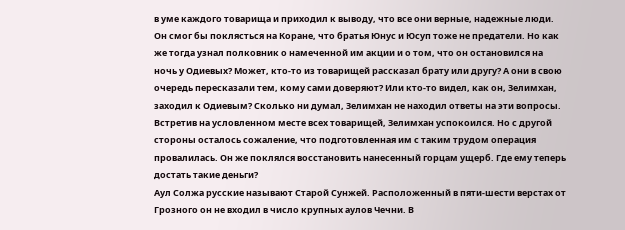в уме каждого товарища и приходил к выводу, что все они верные, надежные люди. Он смог бы поклясться на Коране, что братья Юнус и Юсуп тоже не предатели. Но как же тогда узнал полковник о намеченной им акции и о том, что он остановился на ночь у Одиевых? Может, кто-то из товарищей рассказал брату или другу? А они в свою очередь пересказали тем, кому сами доверяют? Или кто-то видел, как он, Зелимхан, заходил к Одиевым? Сколько ни думал, Зелимхан не находил ответы на эти вопросы.
Встретив на условленном месте всех товарищей, Зелимхан успокоился. Но с другой стороны осталось сожаление, что подготовленная им с таким трудом операция провалилась. Он же поклялся восстановить нанесенный горцам ущерб. Где ему теперь достать такие деньги?
Аул Солжа русские называют Старой Сунжей. Расположенный в пяти-шести верстах от Грозного он не входил в число крупных аулов Чечни. В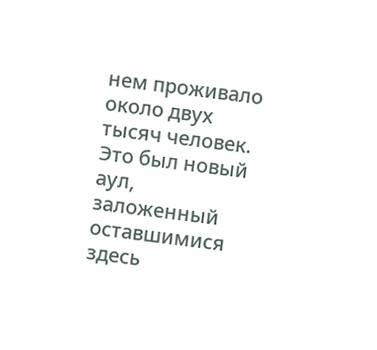нем проживало около двух тысяч человек. Это был новый аул, заложенный оставшимися здесь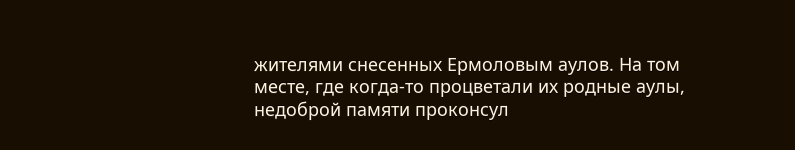жителями снесенных Ермоловым аулов. На том месте, где когда-то процветали их родные аулы, недоброй памяти проконсул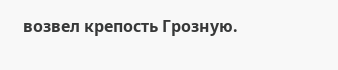возвел крепость Грозную.